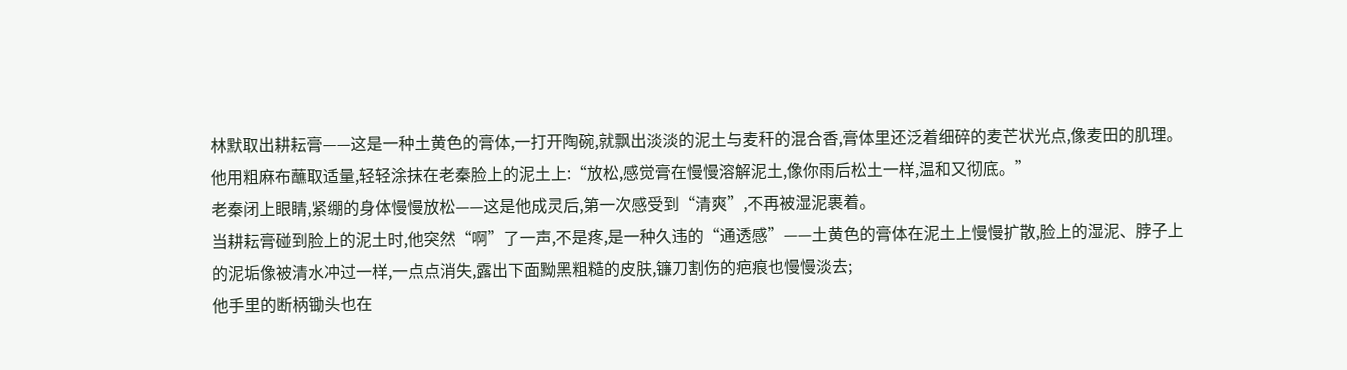林默取出耕耘膏——这是一种土黄色的膏体,一打开陶碗,就飘出淡淡的泥土与麦秆的混合香,膏体里还泛着细碎的麦芒状光点,像麦田的肌理。
他用粗麻布蘸取适量,轻轻涂抹在老秦脸上的泥土上:“放松,感觉膏在慢慢溶解泥土,像你雨后松土一样,温和又彻底。”
老秦闭上眼睛,紧绷的身体慢慢放松——这是他成灵后,第一次感受到“清爽”,不再被湿泥裹着。
当耕耘膏碰到脸上的泥土时,他突然“啊”了一声,不是疼,是一种久违的“通透感”——土黄色的膏体在泥土上慢慢扩散,脸上的湿泥、脖子上的泥垢像被清水冲过一样,一点点消失,露出下面黝黑粗糙的皮肤,镰刀割伤的疤痕也慢慢淡去;
他手里的断柄锄头也在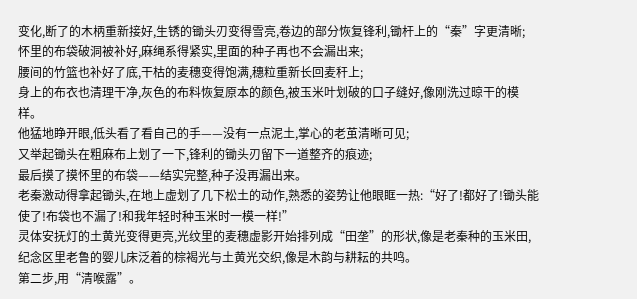变化,断了的木柄重新接好,生锈的锄头刃变得雪亮,卷边的部分恢复锋利,锄杆上的“秦”字更清晰;
怀里的布袋破洞被补好,麻绳系得紧实,里面的种子再也不会漏出来;
腰间的竹篮也补好了底,干枯的麦穗变得饱满,穗粒重新长回麦秆上;
身上的布衣也清理干净,灰色的布料恢复原本的颜色,被玉米叶划破的口子缝好,像刚洗过晾干的模样。
他猛地睁开眼,低头看了看自己的手——没有一点泥土,掌心的老茧清晰可见;
又举起锄头在粗麻布上划了一下,锋利的锄头刃留下一道整齐的痕迹;
最后摸了摸怀里的布袋——结实完整,种子没再漏出来。
老秦激动得拿起锄头,在地上虚划了几下松土的动作,熟悉的姿势让他眼眶一热:“好了!都好了!锄头能使了!布袋也不漏了!和我年轻时种玉米时一模一样!”
灵体安抚灯的土黄光变得更亮,光纹里的麦穗虚影开始排列成“田垄”的形状,像是老秦种的玉米田,纪念区里老鲁的婴儿床泛着的棕褐光与土黄光交织,像是木韵与耕耘的共鸣。
第二步,用“清喉露”。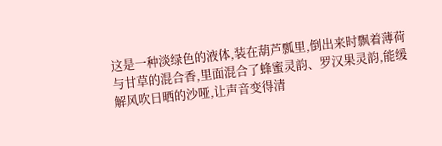这是一种淡绿色的液体,装在葫芦瓢里,倒出来时飘着薄荷与甘草的混合香,里面混合了蜂蜜灵韵、罗汉果灵韵,能缓解风吹日晒的沙哑,让声音变得清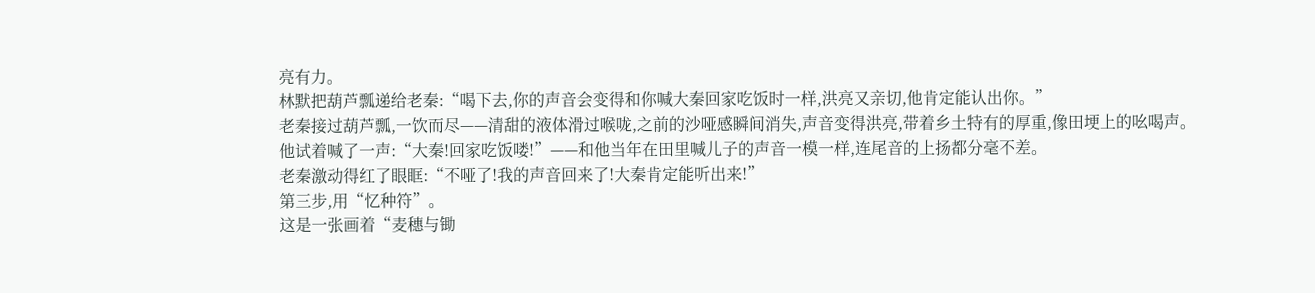亮有力。
林默把葫芦瓢递给老秦:“喝下去,你的声音会变得和你喊大秦回家吃饭时一样,洪亮又亲切,他肯定能认出你。”
老秦接过葫芦瓢,一饮而尽——清甜的液体滑过喉咙,之前的沙哑感瞬间消失,声音变得洪亮,带着乡土特有的厚重,像田埂上的吆喝声。
他试着喊了一声:“大秦!回家吃饭喽!”——和他当年在田里喊儿子的声音一模一样,连尾音的上扬都分毫不差。
老秦激动得红了眼眶:“不哑了!我的声音回来了!大秦肯定能听出来!”
第三步,用“忆种符”。
这是一张画着“麦穗与锄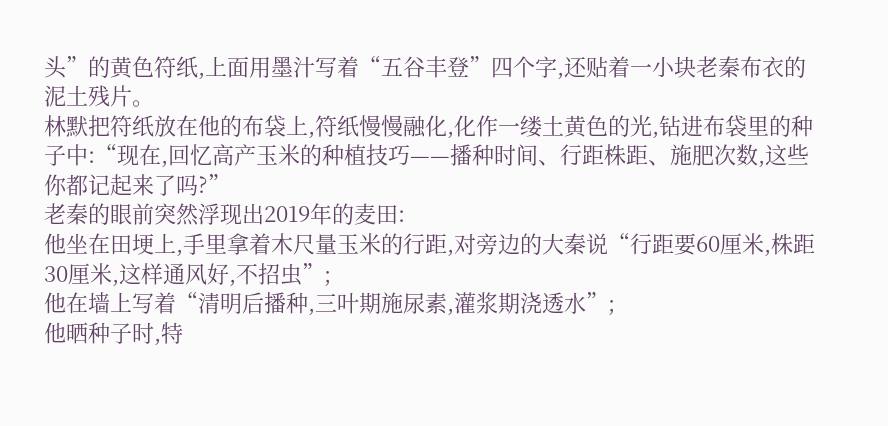头”的黄色符纸,上面用墨汁写着“五谷丰登”四个字,还贴着一小块老秦布衣的泥土残片。
林默把符纸放在他的布袋上,符纸慢慢融化,化作一缕土黄色的光,钻进布袋里的种子中:“现在,回忆高产玉米的种植技巧——播种时间、行距株距、施肥次数,这些你都记起来了吗?”
老秦的眼前突然浮现出2019年的麦田:
他坐在田埂上,手里拿着木尺量玉米的行距,对旁边的大秦说“行距要60厘米,株距30厘米,这样通风好,不招虫”;
他在墙上写着“清明后播种,三叶期施尿素,灌浆期浇透水”;
他晒种子时,特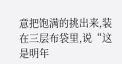意把饱满的挑出来,装在三层布袋里,说“这是明年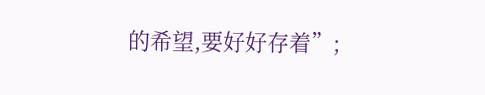的希望,要好好存着”;